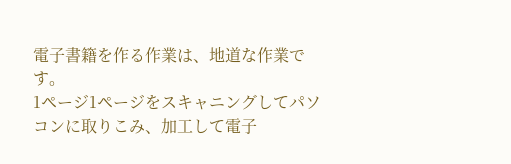電子書籍を作る作業は、地道な作業です。
1ページ1ページをスキャニングしてパソコンに取りこみ、加工して電子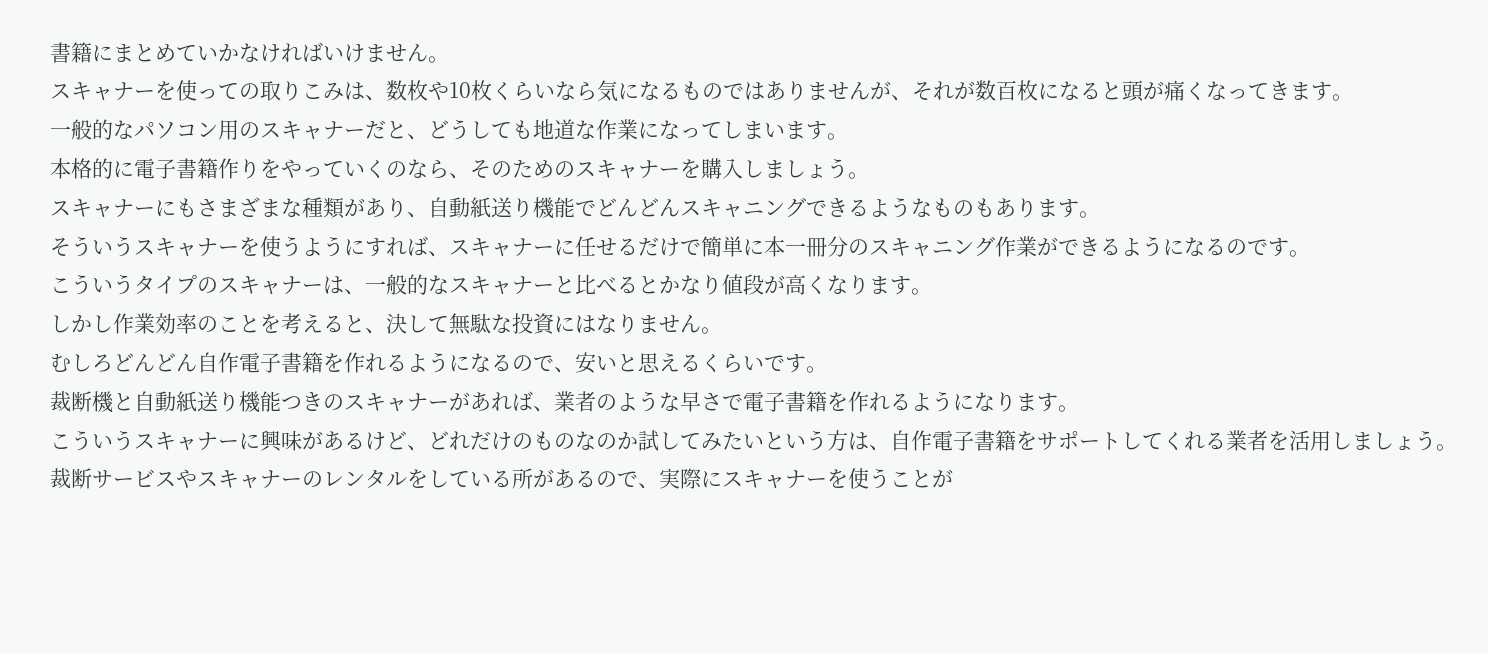書籍にまとめていかなければいけません。
スキャナーを使っての取りこみは、数枚や10枚くらいなら気になるものではありませんが、それが数百枚になると頭が痛くなってきます。
一般的なパソコン用のスキャナーだと、どうしても地道な作業になってしまいます。
本格的に電子書籍作りをやっていくのなら、そのためのスキャナーを購入しましょう。
スキャナーにもさまざまな種類があり、自動紙送り機能でどんどんスキャニングできるようなものもあります。
そういうスキャナーを使うようにすれば、スキャナーに任せるだけで簡単に本一冊分のスキャニング作業ができるようになるのです。
こういうタイプのスキャナーは、一般的なスキャナーと比べるとかなり値段が高くなります。
しかし作業効率のことを考えると、決して無駄な投資にはなりません。
むしろどんどん自作電子書籍を作れるようになるので、安いと思えるくらいです。
裁断機と自動紙送り機能つきのスキャナーがあれば、業者のような早さで電子書籍を作れるようになります。
こういうスキャナーに興味があるけど、どれだけのものなのか試してみたいという方は、自作電子書籍をサポートしてくれる業者を活用しましょう。
裁断サービスやスキャナーのレンタルをしている所があるので、実際にスキャナーを使うことが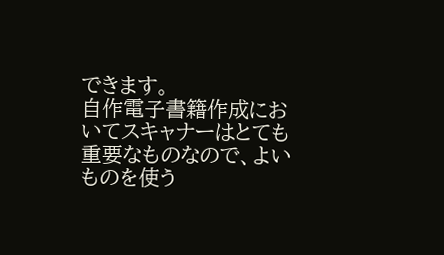できます。
自作電子書籍作成においてスキャナーはとても重要なものなので、よいものを使う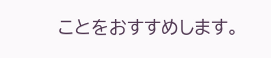ことをおすすめします。